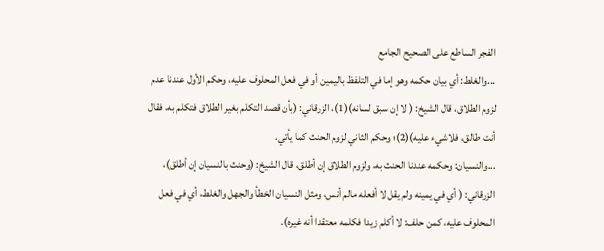الفجر الساطع على الصحيح الجامع
...والغلط: أي بيان حكمه وهو إما في التلفظ باليمين أو في فعل المحلوف عليه، وحكم الأول عندنا عدم لزوم الطلاق، قال الشيخ: ( لا إن سبق لسانه)(1)، الزرقاني: (بأن قصد التكلم بغير الطلاق فتكلم به، فقال أنت طالق، فلاشيء عليه)(2)؛ وحكم الثاني لزوم الحنث كما يأتي.
...والنسيان: وحكمه عندنا الحنث به، ولزوم الطلاق إن أطلق، قال الشيخ: (وحنث بالنسيان إن أطلق)، الزرقاني: ( أي في يمينه ولم يقل لا أفعله مالم أنس، ومثل النسيان الخطأ والجهل والغلط، أي في فعل المحلوف عليه، كمن حلف: لا أكلم زيدا فكلمه معتقدا أنه غيره).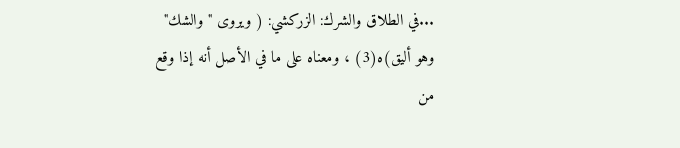...في الطلاق والشرك: الزركشي: ( ويروى " والشك" وهو أليق)ه(3) ، ومعناه على ما في الأصل أنه إذا وقع من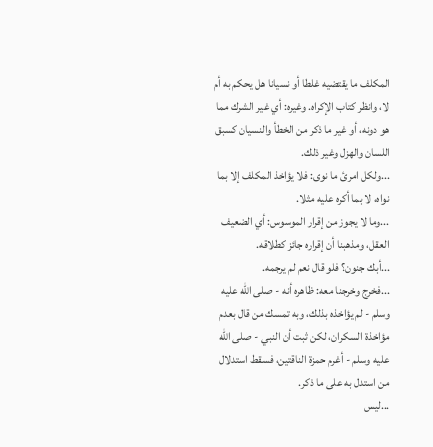المكلف ما يقتضيه غلطا أو نسيانا هل يحكم به أم لا، وانظر كتاب الإكراه. وغيره: أي غير الشرك مما هو دونه، أو غير ما ذكر من الخطأ والنسيان كسبق اللسان والهزل وغير ذلك.
...ولكل امرئ ما نوى: فلا يؤاخذ المكلف إلا بما نواه، لا بما أكره عليه مثلا.
...وما لا يجوز من إقرار الموسوس: أي الضعيف العقل، ومذهبنا أن إقراره جائز كطلاقه.
...أبك جنون؟ فلو قال نعم لم يرجمه.
...فخرج وخرجنا معه: ظاهره أنه - صلى الله عليه وسلم - لم يؤاخذه بذلك، وبه تمسك من قال بعدم مؤاخذة السكران، لكن ثبت أن النبي - صلى الله عليه وسلم - أغرم حمزة الناقتين، فسقط استدلال من استدل به على ما ذكر.
...ليس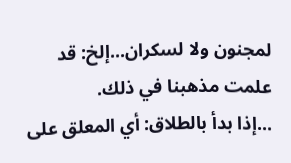لمجنون ولا لسكران...إلخ: قد علمت مذهبنا في ذلك.
...إذا بدأ بالطلاق: أي المعلق على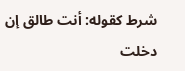شرط كقوله: أنت طالق إن دخلت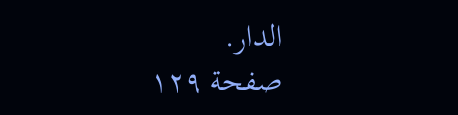الدار.
صفحة ١٢٩